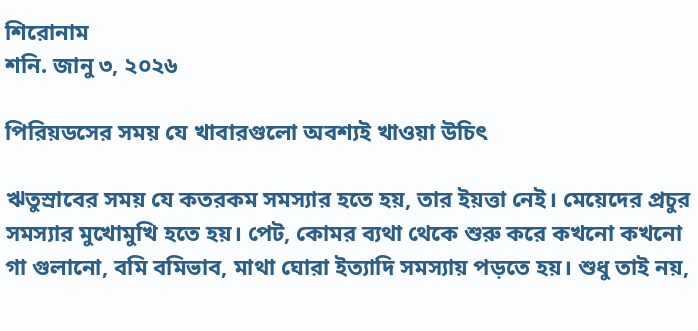শিরোনাম
শনি. জানু ৩, ২০২৬

পিরিয়ডসের সময় যে খাবারগুলো অবশ্যই খাওয়া উচিৎ

ঋতুস্রাবের সময় যে কতরকম সমস্যার হতে হয়, তার ইয়ত্তা নেই। মেয়েদের প্রচুর সমস্যার মুখোমুখি হতে হয়। পেট, কোমর ব্যথা থেকে শুরু করে কখনো কখনো গা গুলানো, বমি বমিভাব, মাথা ঘোরা ইত্যাদি সমস্যায় পড়তে হয়। শুধু তাই নয়,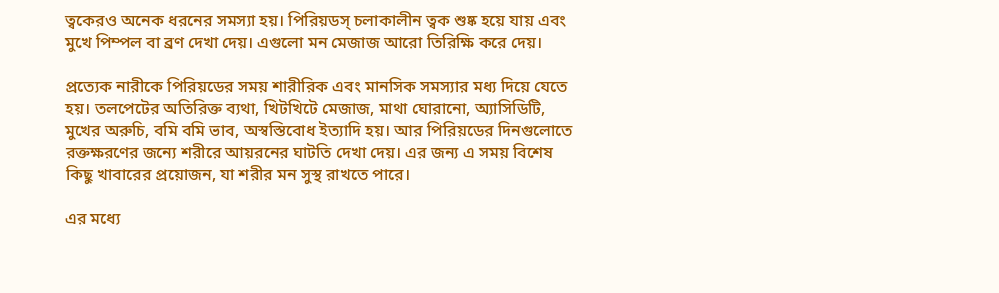ত্বকেরও অনেক ধরনের সমস্যা হয়। পিরিয়ডস্ চলাকালীন ত্বক শুষ্ক হয়ে যায় এবং মুখে পিম্পল বা ব্রণ দেখা দেয়। এগুলো মন মেজাজ আরো তিরিক্ষি করে দেয়।

প্রত্যেক নারীকে পিরিয়ডের সময় শারীরিক এবং মানসিক সমস্যার মধ্য দিয়ে যেতে হয়। তলপেটের অতিরিক্ত ব্যথা, খিটখিটে মেজাজ, মাথা ঘোরানো, অ্যাসিডিটি, মুখের অরুচি, বমি বমি ভাব, অস্বস্তিবোধ ইত্যাদি হয়। আর পিরিয়ডের দিনগুলোতে রক্তক্ষরণের জন্যে শরীরে আয়রনের ঘাটতি দেখা দেয়। এর জন্য এ সময় বিশেষ কিছু খাবারের প্রয়োজন, যা শরীর মন সুস্থ রাখতে পারে।

এর মধ্যে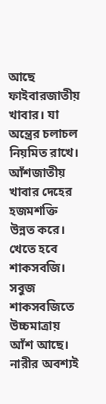আছে ফাইবারজাতীয় খাবার। যা অন্ত্রের চলাচল নিয়মিত রাখে। আঁশজাতীয় খাবার দেহের হজমশক্তি উন্নত করে। খেতে হবে শাকসবজি। সবুজ শাকসবজিতে উচ্চমাত্রায় আঁশ আছে। নারীর অবশ্যই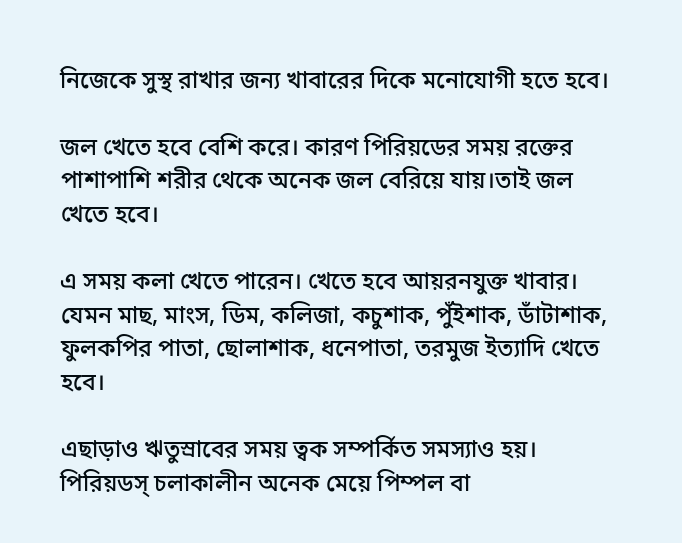নিজেকে সুস্থ রাখার জন্য খাবারের দিকে মনোযোগী হতে হবে।

জল খেতে হবে বেশি করে। কারণ পিরিয়ডের সময় রক্তের পাশাপাশি শরীর থেকে অনেক জল বেরিয়ে যায়।তাই জল খেতে হবে।

এ সময় কলা খেতে পারেন। খেতে হবে আয়রনযুক্ত খাবার। যেমন মাছ, মাংস, ডিম, কলিজা, কচুশাক, পুঁইশাক, ডাঁটাশাক, ফুলকপির পাতা, ছোলাশাক, ধনেপাতা, তরমুজ ইত্যাদি খেতে হবে।

এছাড়াও ঋতুস্রাবের সময় ত্বক সম্পর্কিত সমস্যাও হয়। পিরিয়ডস্ চলাকালীন অনেক মেয়ে পিম্পল বা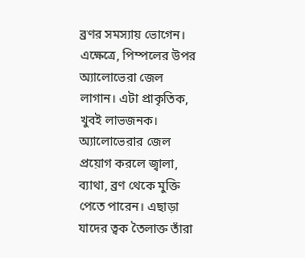ব্রণর সমস্যায় ভোগেন। এক্ষেত্রে, পিম্পলের উপর অ্যালোভেরা জেল লাগান। এটা প্রাকৃতিক, খুবই লাভজনক। অ্যালোভেরার জেল প্রয়োগ করলে জ্বালা, ব্যাথা, ব্রণ থেকে মুক্তি পেতে পারেন। এছাড়া যাদের ত্বক তৈলাক্ত তাঁরা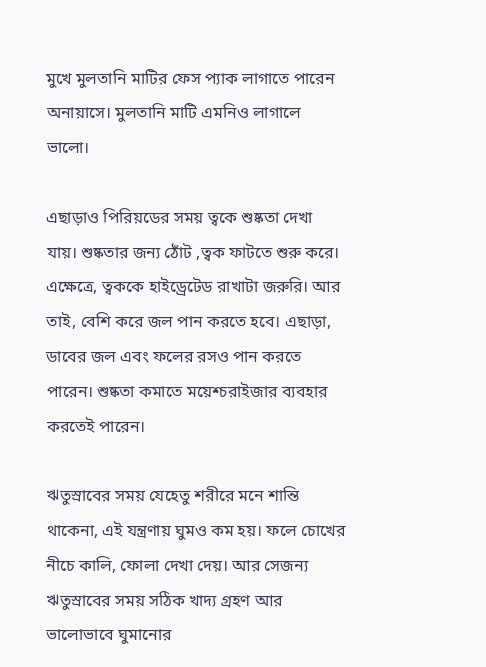মুখে মুলতানি মাটির ফেস প্যাক লাগাতে পারেন অনায়াসে। মুলতানি মাটি এমনিও লাগালে ভালো।

এছাড়াও পিরিয়ডের সময় ত্বকে শুষ্কতা দেখা যায়। শুষ্কতার জন্য ঠোঁট ,ত্বক ফাটতে শুরু করে। এক্ষেত্রে, ত্বককে হাইড্রেটেড রাখাটা জরুরি। আর তাই, বেশি করে জল পান করতে হবে। এছাড়া, ডাবের জল এবং ফলের রসও পান করতে পারেন। শুষ্কতা কমাতে ময়েশ্চরাইজার ব্যবহার করতেই পারেন।

ঋতুস্রাবের সময় যেহেতু শরীরে মনে শান্তি থাকেনা, এই যন্ত্রণায় ঘুমও কম হয়। ফলে চোখের নীচে কালি, ফোলা দেখা দেয়। আর সেজন্য ঋতুস্রাবের সময় সঠিক খাদ্য গ্রহণ আর ভালোভাবে ঘুমানোর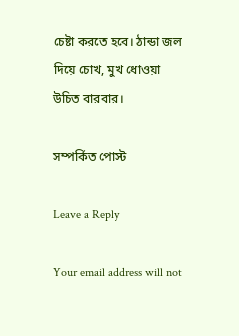চেষ্টা করতে হবে। ঠান্ডা জল দিয়ে চোখ, মুখ ধোওয়া উচিত বারবার।

সম্পর্কিত পোস্ট

Leave a Reply

Your email address will not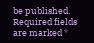be published. Required fields are marked *